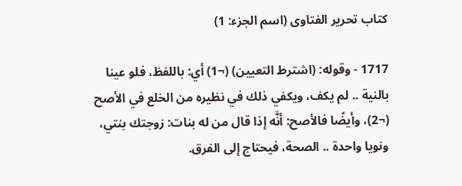كتاب تحرير الفتاوى (اسم الجزء: 1)

1717 - وقوله: (اشترط التعيين) (¬1) أي: باللفظ، فلو عينا بالنية .. لم يكف، ويكفي ذلك في نظيره من الخلع في الأصح (¬2)، وأيضًا فالأصح: أنَّه إذا قال من له بنات: زوجتك بنتي، ونويا واحدة .. الصحة، فيحتاج إلى الفرق.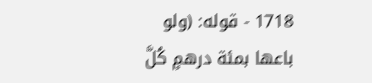1718 - قوله: (ولو باعها بمئة درهمٍ كُلَّ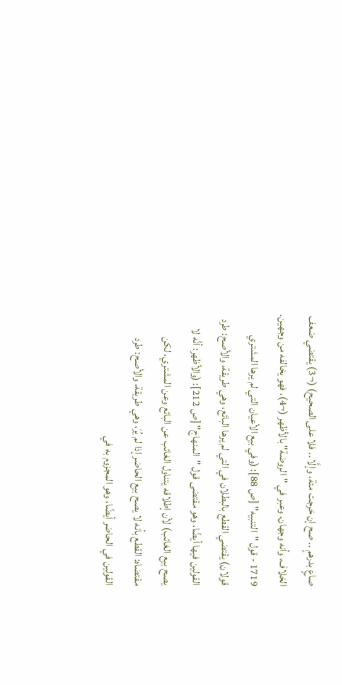صاعٍ بدرهمٍ .. صح إن خرجت مئة، وإلَّا .. فلا على الصحيح) (¬3) يقتضي ضعف الخلاف، وأنه وجهان، وعبر في "الروضة" بالأظهر (¬4)، فهو يخالفه من وجهين.
1719 - قول "التنبيه" [ص 88]: (وفي بيع الأعيان التي لم يرها المشتري قولان) يقتضي القطع بالبطلان في التي لم يرها البائع، وهي طريقة، والأصح: طرد القولين فيها أيضًا، وهو مقتضى قول "المنهاج" [ص 212]: (والأظهر: أنَّه لا يصح بيع الغائب) لأن إطلاقه يتناول الغائب عن البائع وعن المشتري، لكن مقتضاه: القطع بأنه لا يصح بيع الحاضر إذا لم يُرَ، وهي طريقة، والأصح: طرد القولين في الحاضر أيضًا، وهو المجزوم به في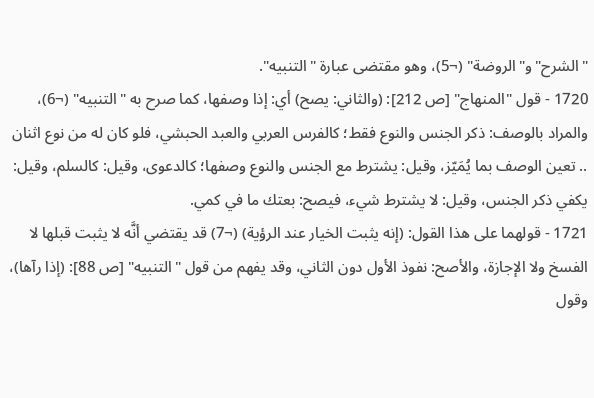"الشرح" و"الروضة" (¬5)، وهو مقتضى عبارة "التنبيه".
1720 - قول "المنهاج" [ص 212]: (والثاني: يصح) أي: إذا وصفها، كما صرح به "التنبيه" (¬6)، والمراد بالوصف: ذكر الجنس والنوع فقط؛ كالفرس العربي والعبد الحبشي، فلو كان له من نوع اثنان .. تعين الوصف بما يُمَيّز، وقيل: يشترط مع الجنس والنوع وصفها؛ كالدعوى، وقيل: كالسلم، وقيل: يكفي ذكر الجنس، وقيل: لا يشترط شيء، فيصح: بعتك ما في كمي.
1721 - قولهما على هذا القول: (إنه يثبت الخيار عند الرؤية) (¬7) قد يقتضي أنَّه لا يثبت قبلها لا الفسخ ولا الإجازة، والأصح: نفوذ الأول دون الثاني، وقد يفهم من قول "التنبيه" [ص 88]: (إذا رآها)، وقول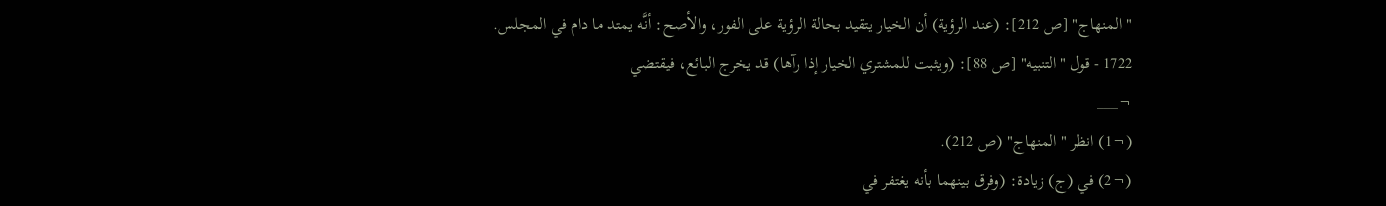"المنهاج" [ص 212]: (عند الرؤية) أن الخيار يتقيد بحالة الرؤية على الفور، والأصح: أنَّه يمتد ما دام في المجلس.
1722 - قول "التنبيه" [ص 88]: (ويثبت للمشتري الخيار إذا رآها) قد يخرج البائع، فيقتضي
¬___
(¬1) انظر "المنهاج" (ص 212).
(¬2) في (ج) زيادة: (وفرق بينهما بأنه يغتفر في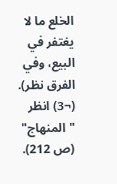الخلع ما لا يغتفر في البيع، وفي الفرق نظر).
(¬3) انظر "المنهاج" (ص 212).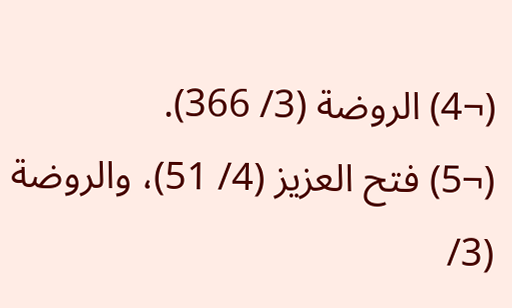(¬4) الروضة (3/ 366).
(¬5) فتح العزيز (4/ 51)، والروضة (3/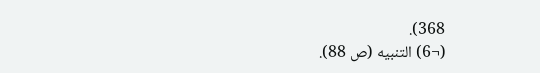368).
(¬6) التنبيه (ص 88).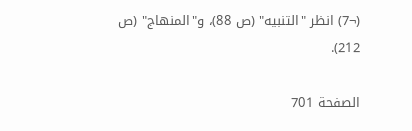(¬7) انظر "التنبيه" (ص 88)، و"المنهاج" (ص 212).

الصفحة 701